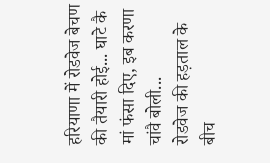हरियाणा में रोडवेज बेचण की तैयारी होई... घाटे कै मां फंसा दिए, इब करणा चांवै बोली...
रोडवेज की हड़ताल के बीच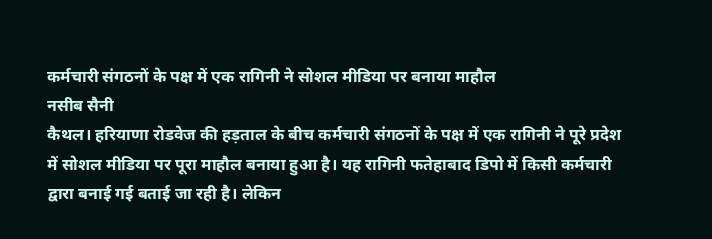कर्मचारी संगठनों के पक्ष में एक रागिनी ने सोशल मीडिया पर बनाया माहौल
नसीब सैनी
कैथल। हरियाणा रोडवेज की हड़ताल के बीच कर्मचारी संगठनों के पक्ष में एक रागिनी ने पूरे प्रदेश में सोशल मीडिया पर पूरा माहौल बनाया हुआ है। यह रागिनी फतेहाबाद डिपो में किसी कर्मचारी द्वारा बनाई गई बताई जा रही है। लेकिन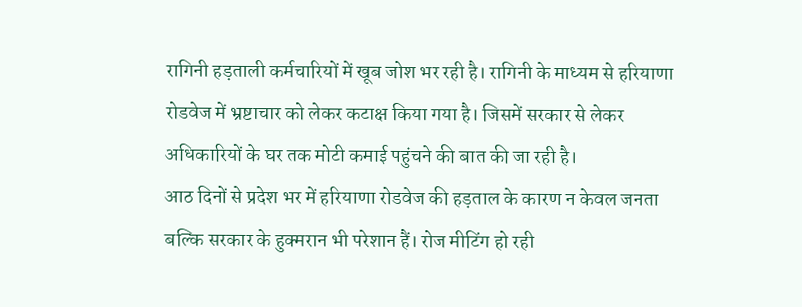रागिनी हड़ताली कर्मचारियों में खूब जोश भर रही है। रागिनी के माध्यम से हरियाणा रोडवेज में भ्रष्टाचार को लेकर कटाक्ष किया गया है। जिसमें सरकार से लेकर अधिकारियों के घर तक मोटी कमाई पहुंचने की बात की जा रही है।
आठ दिनों से प्रदेश भर में हरियाणा रोडवेज की हड़ताल के कारण न केवल जनता बल्कि सरकार के हुक्मरान भी परेशान हैं। रोज मीटिंग हो रही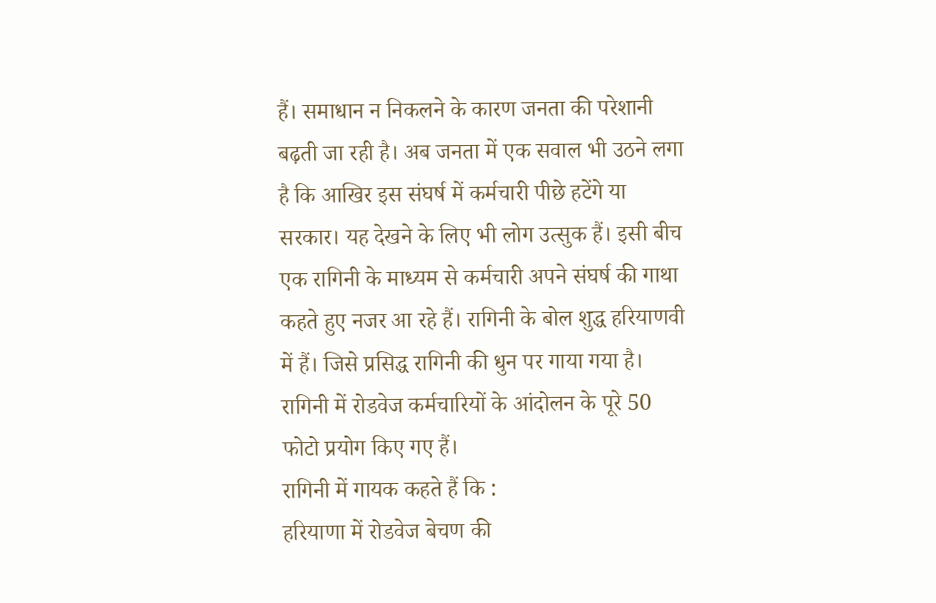हैं। समाधान न निकलने के कारण जनता की परेशानी बढ़ती जा रही है। अब जनता में एक सवाल भी उठने लगा है कि आखिर इस संघर्ष में कर्मचारी पीछे हटेंगे या सरकार। यह देखने के लिए भी लोग उत्सुक हैं। इसी बीच एक रागिनी के माध्यम से कर्मचारी अपने संघर्ष की गाथा कहते हुए नजर आ रहे हैं। रागिनी के बोल शुद्ध हरियाणवी में हैं। जिसे प्रसिद्ध रागिनी की धुन पर गाया गया है। रागिनी में रोडवेज कर्मचारियों के आंदोलन के पूरे 50 फोटो प्रयोग किए गए हैं।
रागिनी में गायक कहते हैं कि :
हरियाणा में रोडवेज बेचण की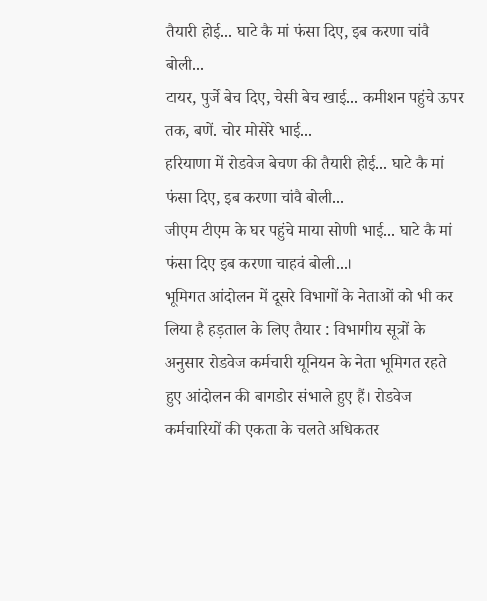तैयारी होई... घाटे कै मां फंसा दिए, इब करणा चांवै बोली...
टायर, पुर्जे बेच दिए, चेसी बेच खाई... कमीशन पहुंचे ऊपर तक, बणें. चोर मोसेरे भाई...
हरियाणा में रोडवेज बेचण की तैयारी होई... घाटे कै मां फंसा दिए, इब करणा चांवै बोली...
जीएम टीएम के घर पहुंचे माया सोणी भाई... घाटे कै मां फंसा दिए इब करणा चाहवं बोली...।
भूमिगत आंदोलन में दूसरे विभागों के नेताओं को भी कर लिया है हड़ताल के लिए तैयार : विभागीय सूत्रों के अनुसार रोडवेज कर्मचारी यूनियन के नेता भूमिगत रहते हुए आंदोलन की बागडोर संभाले हुए हैं। रोडवेज कर्मचारियों की एकता के चलते अधिकतर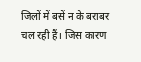जिलों में बसें न के बराबर चल रही हैं। जिस कारण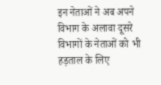इन नेताओं ने अब अपने विभाग के अलावा दूसरे विभागों के नेताओं को भी हड़ताल के लिए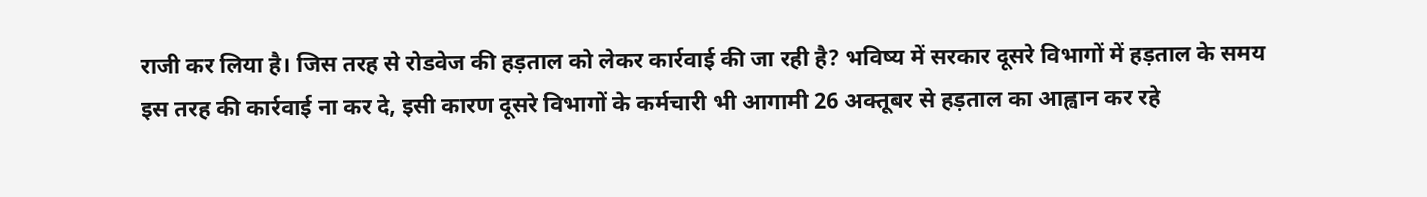राजी कर लिया है। जिस तरह से रोडवेज की हड़ताल को लेकर कार्रवाई की जा रही है? भविष्य में सरकार दूसरे विभागों में हड़ताल के समय इस तरह की कार्रवाई ना कर दे, इसी कारण दूसरे विभागों के कर्मचारी भी आगामी 26 अक्तूबर से हड़ताल का आह्वान कर रहे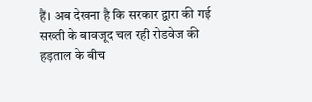हैं। अब देखना है कि सरकार द्वारा की गई सख्ती के बावजूद चल रही रोडवेज की हड़ताल के बीच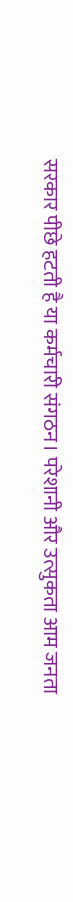सरकार पीछे हटती है या कर्मचारी संगठन। परेशानी और उत्सुकता आम जनता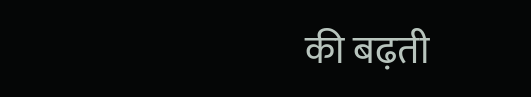की बढ़ती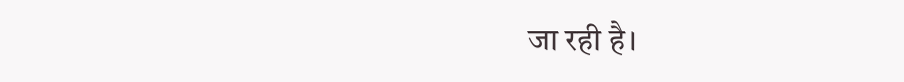जा रही है।